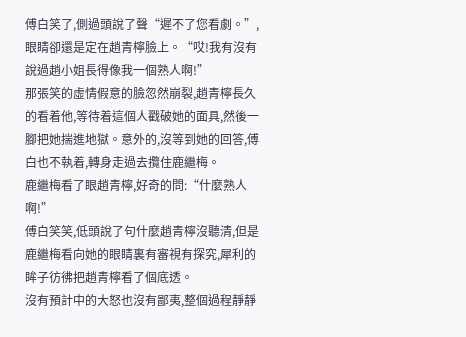傅白笑了,側過頭說了聲“遲不了您看劇。”,眼睛卻還是定在趙青檸臉上。“哎!我有沒有說過趙小姐長得像我一個熟人啊!”
那張笑的虛情假意的臉忽然崩裂,趙青檸長久的看着他,等待着這個人戳破她的面具,然後一腳把她揣進地獄。意外的,沒等到她的回答,傅白也不執着,轉身走過去攬住鹿繼梅。
鹿繼梅看了眼趙青檸,好奇的問:“什麼熟人啊!”
傅白笑笑,低頭說了句什麼趙青檸沒聽清,但是鹿繼梅看向她的眼睛裏有審視有探究,犀利的眸子彷彿把趙青檸看了個底透。
沒有預計中的大怒也沒有鄙夷,整個過程靜靜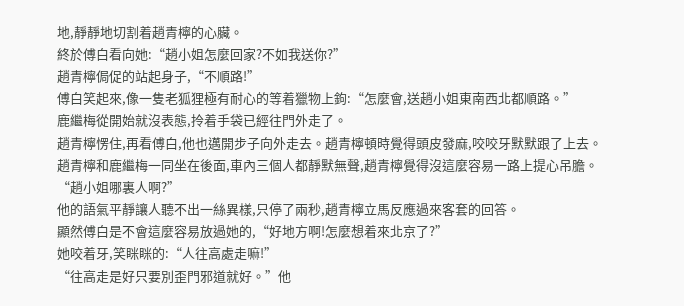地,靜靜地切割着趙青檸的心臟。
終於傅白看向她:“趙小姐怎麼回家?不如我送你?”
趙青檸侷促的站起身子,“不順路!”
傅白笑起來,像一隻老狐狸極有耐心的等着獵物上鉤:“怎麼會,送趙小姐東南西北都順路。”
鹿繼梅從開始就沒表態,拎着手袋已經往門外走了。
趙青檸愣住,再看傅白,他也邁開步子向外走去。趙青檸頓時覺得頭皮發麻,咬咬牙默默跟了上去。
趙青檸和鹿繼梅一同坐在後面,車內三個人都靜默無聲,趙青檸覺得沒這麼容易一路上提心吊膽。
“趙小姐哪裏人啊?”
他的語氣平靜讓人聽不出一絲異樣,只停了兩秒,趙青檸立馬反應過來客套的回答。
顯然傅白是不會這麼容易放過她的,“好地方啊!怎麼想着來北京了?”
她咬着牙,笑眯眯的:“人往高處走嘛!”
“往高走是好只要別歪門邪道就好。”他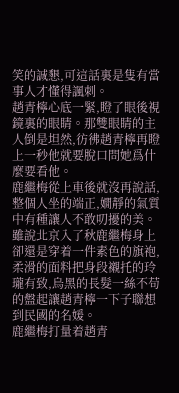笑的誠懇,可這話裏是隻有當事人才懂得諷刺。
趙青檸心底一緊,瞪了眼後視鏡裏的眼睛。那雙眼睛的主人倒是坦然,彷彿趙青檸再瞪上一秒他就要脫口問她爲什麼要看他。
鹿繼梅從上車後就沒再說話,整個人坐的端正,嫺靜的氣質中有種讓人不敢叨擾的美。雖說北京入了秋鹿繼梅身上卻還是穿着一件素色的旗袍,柔滑的面料把身段襯托的玲瓏有致,烏黑的長髮一絲不苟的盤起讓趙青檸一下子聯想到民國的名媛。
鹿繼梅打量着趙青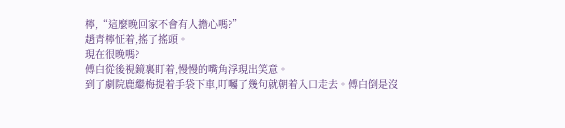檸,“這麼晚回家不會有人擔心嗎?”
趙青檸怔着,搖了搖頭。
現在很晚嗎?
傅白從後視鏡裏盯着,慢慢的嘴角浮現出笑意。
到了劇院鹿繼梅提着手袋下車,叮囑了幾句就朝着入口走去。傅白倒是沒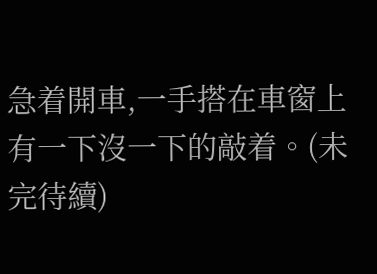急着開車,一手搭在車窗上有一下沒一下的敲着。(未完待續)